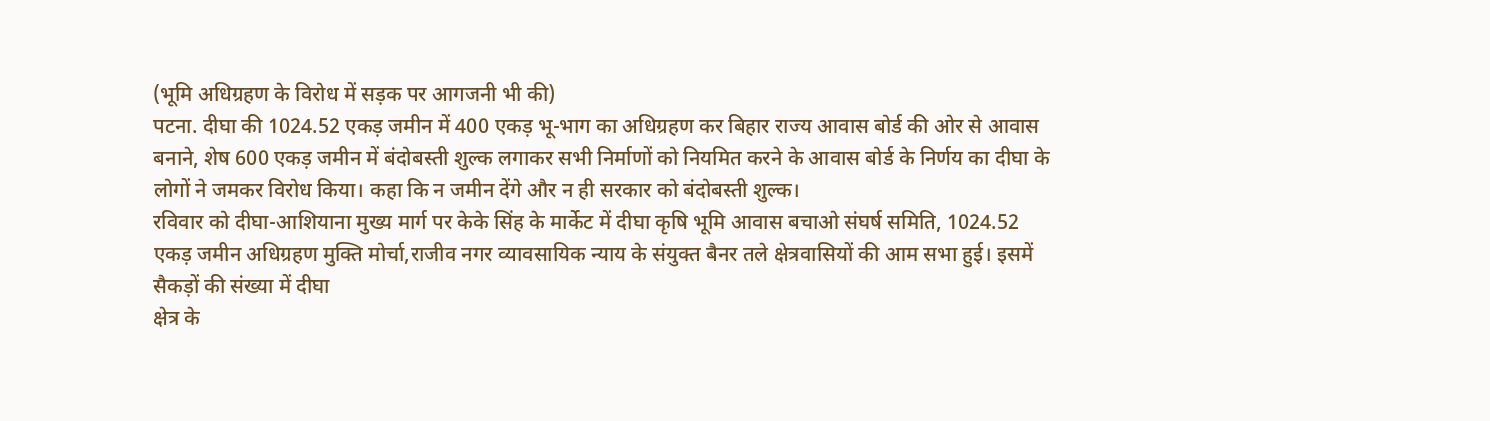(भूमि अधिग्रहण के विरोध में सड़क पर आगजनी भी की)
पटना. दीघा की 1024.52 एकड़ जमीन में 400 एकड़ भू-भाग का अधिग्रहण कर बिहार राज्य आवास बोर्ड की ओर से आवास बनाने, शेष 600 एकड़ जमीन में बंदोबस्ती शुल्क लगाकर सभी निर्माणों को नियमित करने के आवास बोर्ड के निर्णय का दीघा के लोगों ने जमकर विरोध किया। कहा कि न जमीन देंगे और न ही सरकार को बंदोबस्ती शुल्क।
रविवार को दीघा-आशियाना मुख्य मार्ग पर केके सिंह के मार्केट में दीघा कृषि भूमि आवास बचाओ संघर्ष समिति, 1024.52 एकड़ जमीन अधिग्रहण मुक्ति मोर्चा,राजीव नगर व्यावसायिक न्याय के संयुक्त बैनर तले क्षेत्रवासियों की आम सभा हुई। इसमें सैकड़ों की संख्या में दीघा
क्षेत्र के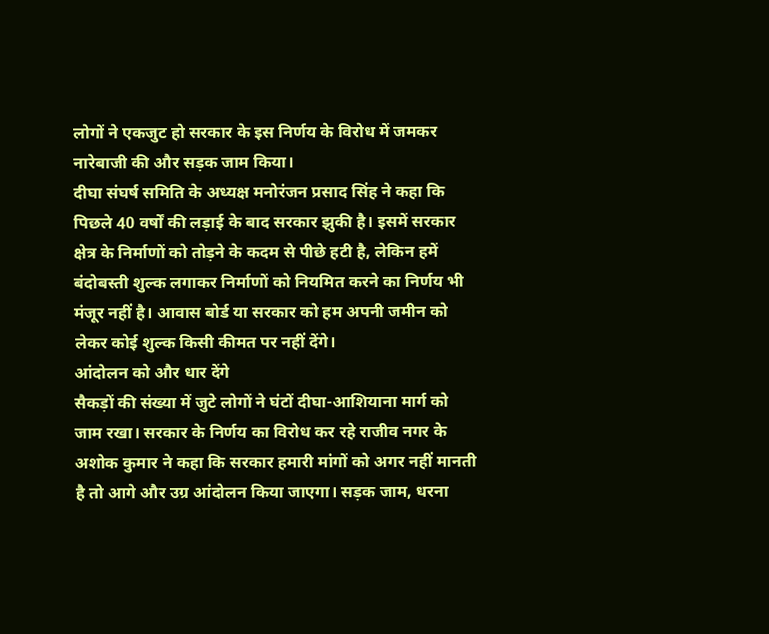लोगों ने एकजुट हो सरकार के इस निर्णय के विरोध में जमकर नारेबाजी की और सड़क जाम किया।
दीघा संघर्ष समिति के अध्यक्ष मनोरंजन प्रसाद सिंह ने कहा कि पिछले 40 वर्षों की लड़ाई के बाद सरकार झुकी है। इसमें सरकार क्षेत्र के निर्माणों को तोड़ने के कदम से पीछे हटी है, लेकिन हमें बंदोबस्ती शुल्क लगाकर निर्माणों को नियमित करने का निर्णय भी मंजूर नहीं है। आवास बोर्ड या सरकार को हम अपनी जमीन को लेकर कोई शुल्क किसी कीमत पर नहीं देंगे।
आंदोलन को और धार देंगे
सैकड़ों की संख्या में जुटे लोगों ने घंटों दीघा-आशियाना मार्ग को जाम रखा। सरकार के निर्णय का विरोध कर रहे राजीव नगर के अशोक कुमार ने कहा कि सरकार हमारी मांगों को अगर नहीं मानती है तो आगे और उग्र आंदोलन किया जाएगा। सड़क जाम, धरना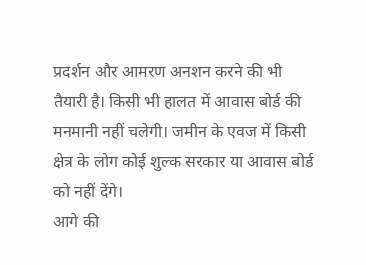प्रदर्शन और आमरण अनशन करने की भी तैयारी है। किसी भी हालत में आवास बोर्ड की मनमानी नहीं चलेगी। जमीन के एवज में किसी क्षेत्र के लोग कोई शुल्क सरकार या आवास बोर्ड को नहीं देंगे।
आगे की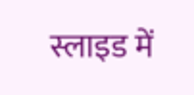स्लाइड में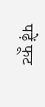पढ़ें फूट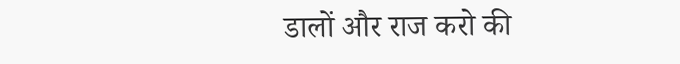डालों और राज करो की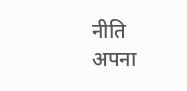नीति अपना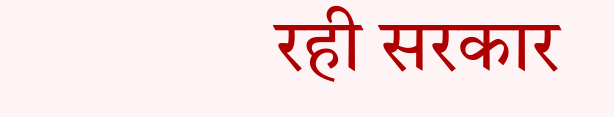रही सरकार